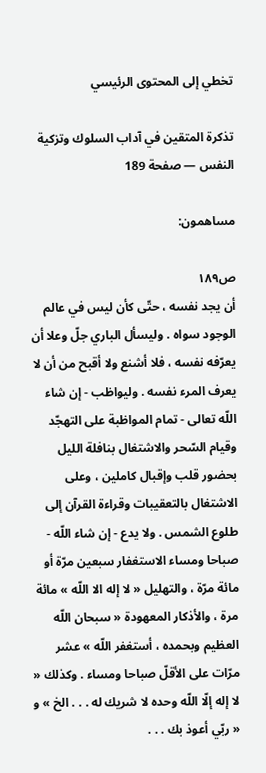تخطي إلى المحتوى الرئيسي

تذكرة المتقين في آداب السلوك وتزكية النفس — صفحة 189

مساهمون:

ص١٨٩
أن يجد نفسه ، حتّى كأن ليس في عالم الوجود سواه . وليسأل الباري جلّ وعلا أن يعرّفه نفسه ، فلا أشنع ولا أقبح من أن لا يعرف المرء نفسه . وليواظب - إن شاء اللّه تعالى - تمام المواظبة على التهجّد وقيام السّحر والاشتغال بنافلة الليل بحضور قلب وإقبال كاملين ، وعلى الاشتغال بالتعقيبات وقراءة القرآن إلى طلوع الشمس . ولا يدع - إن شاء اللّه - صباحا ومساء الاستغفار سبعين مرّة أو مائة مرّة ، والتهليل « لا إله الا اللّه » مائة مرة ، والأذكار المعهودة « سبحان اللّه العظيم وبحمده ، أستغفر اللّه » عشر مرّات على الأقلّ صباحا ومساء . وكذلك « لا إله إلّا اللّه وحده لا شريك له . . . الخ » و « ربّي أعوذ بك . . .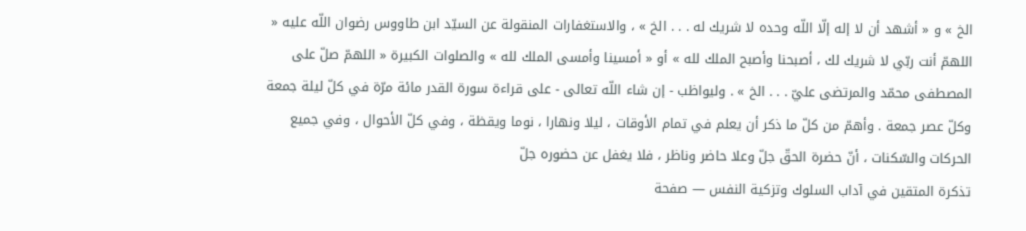الخ » و « أشهد أن لا إله إلّا اللّه وحده لا شريك له . . . الخ » ، والاستغفارات المنقولة عن السيّد ابن طاووس رضوان اللّه عليه « اللهمّ أنت ربّي لا شريك لك ، أصبحنا وأصبح الملك لله » أو « أمسينا وأمسى الملك لله » والصلوات الكبيرة « اللهمّ صلّ على المصطفى محمّد والمرتضى عليّ . . . الخ » . وليواظب - إن شاء اللّه تعالى - على قراءة سورة القدر مائة مرّة في كلّ ليلة جمعة وكلّ عصر جمعة . وأهمّ من كلّ ما ذكر أن يعلم في تمام الأوقات ، ليلا ونهارا ، نوما ويقظة ، وفي كلّ الأحوال ، وفي جميع الحركات والسّكنات ، أنّ حضرة الحقّ جلّ وعلا حاضر وناظر ، فلا يغفل عن حضوره جلّ
تذكرة المتقين في آداب السلوك وتزكية النفس — صفحة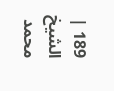189 | الشيخ محمد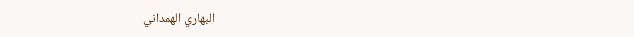البهاري الهمداني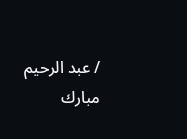/ عبد الرحيم مبارك